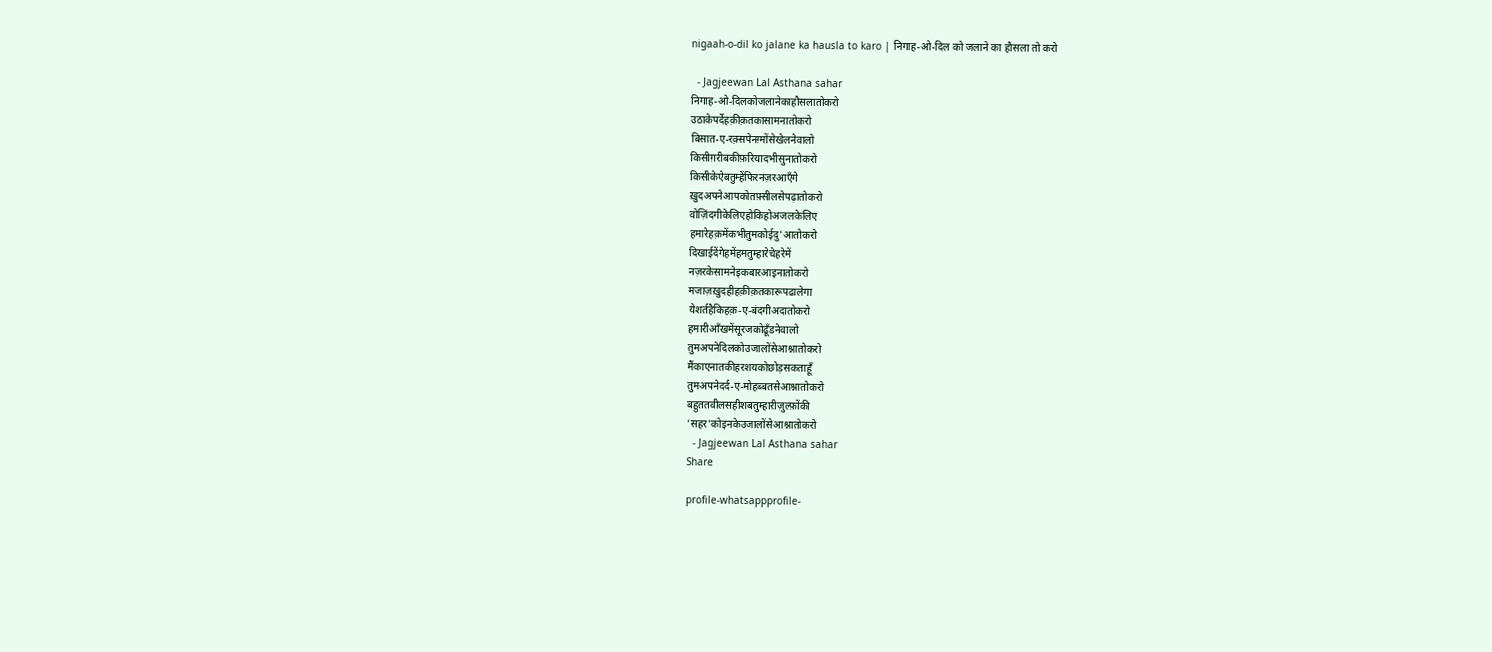nigaah-o-dil ko jalane ka hausla to karo | निगाह-ओ-दिल को जलाने का हौसला तो करो

  - Jagjeewan Lal Asthana sahar
निगाह-ओ-दिलकोजलानेकाहौसलातोकरो
उठाकेपर्देहक़ीक़तकासामनातोकरो
बिसात-ए-रक़्सपेनग़्मोंसेखेलनेवालो
किसीग़रीबकीफ़रियादभीसुनातोकरो
किसीकेऐबतुम्हेंफिरनज़रआएँगे
ख़ुदअपनेआपकोतफ़्सीलसेपढ़ातोकरो
वोज़िंदगीकेलिएहोकिहोअजलकेलिए
हमारेहक़मेंकभीतुमकोईदु'आतोकरो
दिखाईदेंगेहमेंहमतुम्हारेचेहरेमें
नज़रकेसामनेइकबारआइनातोकरो
मजाज़ख़ुदहीहक़ीक़तकारूपढालेगा
येशर्तहैकिहक़-ए-बंदगीअदातोकरो
हमारीआँखमेंसूरजकोढूँडनेवालो
तुमअपनेदिलकोउजालोंसेआश्नातोकरो
मैंकाएनातकीहरशयकोछोड़सकताहूँ
तुमअपनेदर्द-ए-मोहब्बतसेआश्नातोकरो
बहुततवीलसहीशबतुम्हारीज़ुल्फ़ोंकी
'सहर'कोइनकेउजालोंसेआश्नातोकरो
  - Jagjeewan Lal Asthana sahar
Share

profile-whatsappprofile-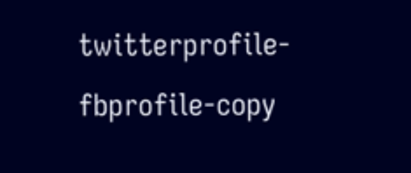twitterprofile-fbprofile-copy